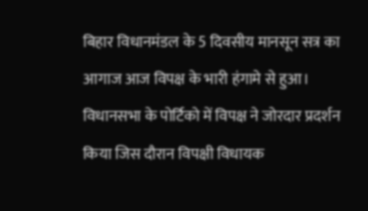बिहार विधानमंडल के 5 दिवसीय मानसून सत्र का आगाज आज विपक्ष के भारी हंगामे से हुआ। विधानसभा के पोर्टिको में विपक्ष ने जोरदार प्रदर्शन किया जिस दौरान विपक्षी विधायक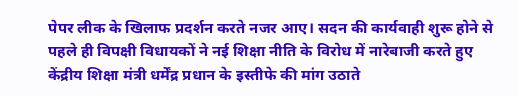पेपर लीक के खिलाफ प्रदर्शन करते नजर आए। सदन की कार्यवाही शुरू होने से पहले ही विपक्षी विधायकों ने नई शिक्षा नीति के विरोध में नारेबाजी करते हुए केंद्रीय शिक्षा मंत्री धर्मेंद्र प्रधान के इस्तीफे की मांग उठाते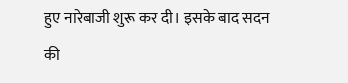हुए नारेबाजी शुरू कर दी। इसके बाद सदन की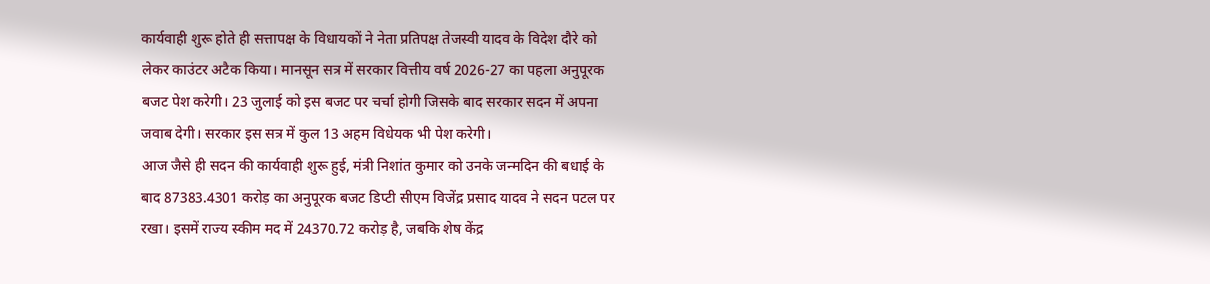कार्यवाही शुरू होते ही सत्तापक्ष के विधायकों ने नेता प्रतिपक्ष तेजस्वी यादव के विदेश दौरे को लेकर काउंटर अटैक किया। मानसून सत्र में सरकार वित्तीय वर्ष 2026-27 का पहला अनुपूरक बजट पेश करेगी। 23 जुलाई को इस बजट पर चर्चा होगी जिसके बाद सरकार सदन में अपना जवाब देगी। सरकार इस सत्र में कुल 13 अहम विधेयक भी पेश करेगी।
आज जैसे ही सदन की कार्यवाही शुरू हुई, मंत्री निशांत कुमार को उनके जन्मदिन की बधाई के बाद 87383.4301 करोड़ का अनुपूरक बजट डिप्टी सीएम विजेंद्र प्रसाद यादव ने सदन पटल पर रखा। इसमें राज्य स्कीम मद में 24370.72 करोड़ है, जबकि शेष केंद्र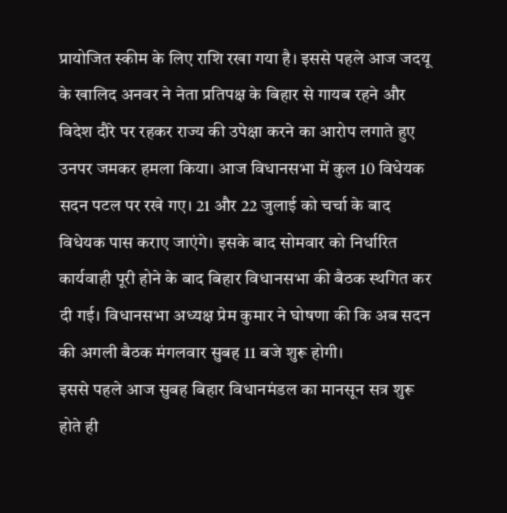प्रायोजित स्कीम के लिए राशि रखा गया है। इससे पहले आज जदयू के खालिद अनवर ने नेता प्रतिपक्ष के बिहार से गायब रहने और विदेश दौरे पर रहकर राज्य की उपेक्षा करने का आरोप लगाते हुए उनपर जमकर हमला किया। आज विधानसभा में कुल 10 विधेयक सदन पटल पर रखे गए। 21 और 22 जुलाई को चर्चा के बाद विधेयक पास कराए जाएंगे। इसके बाद सोमवार को निर्धारित कार्यवाही पूरी होने के बाद बिहार विधानसभा की बैठक स्थगित कर दी गई। विधानसभा अध्यक्ष प्रेम कुमार ने घोषणा की कि अब सदन की अगली बैठक मंगलवार सुबह 11 बजे शुरू होगी।
इससे पहले आज सुबह बिहार विधानमंडल का मानसून सत्र शुरू होते ही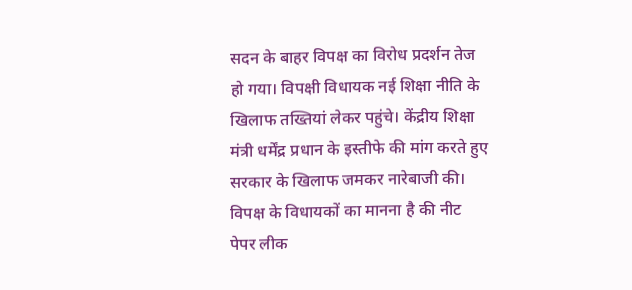सदन के बाहर विपक्ष का विरोध प्रदर्शन तेज हो गया। विपक्षी विधायक नई शिक्षा नीति के खिलाफ तख्तियां लेकर पहुंचे। केंद्रीय शिक्षा मंत्री धर्मेंद्र प्रधान के इस्तीफे की मांग करते हुए सरकार के खिलाफ जमकर नारेबाजी की। विपक्ष के विधायकों का मानना है की नीट पेपर लीक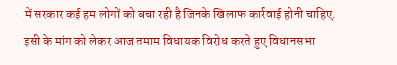में सरकार कई हम लोगों को बचा रही है जिनके खिलाफ कार्रवाई होनी चाहिए. इसी के मांग को लेकर आज तमाम विधायक विरोध करते हुए विधानसभा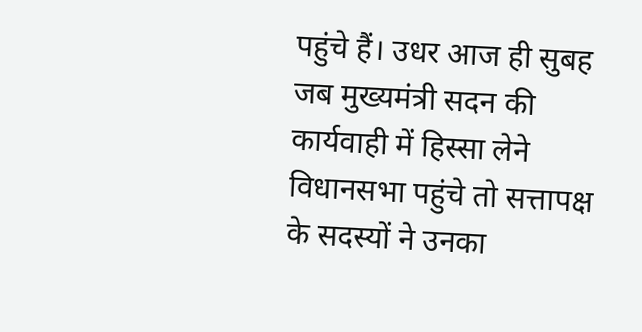पहुंचे हैं। उधर आज ही सुबह जब मुख्यमंत्री सदन की कार्यवाही में हिस्सा लेने विधानसभा पहुंचे तो सत्तापक्ष के सदस्यों ने उनका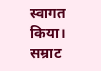स्वागत किया। सम्राट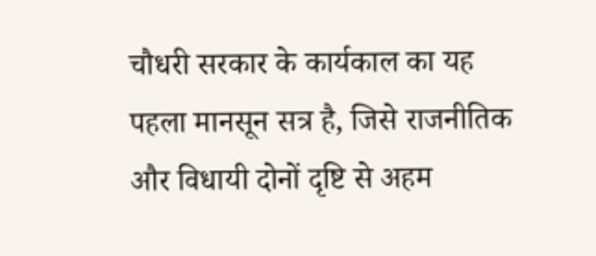चौधरी सरकार के कार्यकाल का यह पहला मानसून सत्र है, जिसे राजनीतिक और विधायी दोनों दृष्टि से अहम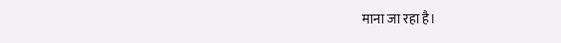माना जा रहा है।